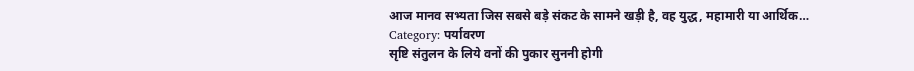आज मानव सभ्यता जिस सबसे बड़े संकट के सामने खड़ी है, वह युद्ध, महामारी या आर्थिक…
Category: पर्यावरण
सृष्टि संतुलन के लिये वनों की पुकार सुननी होगी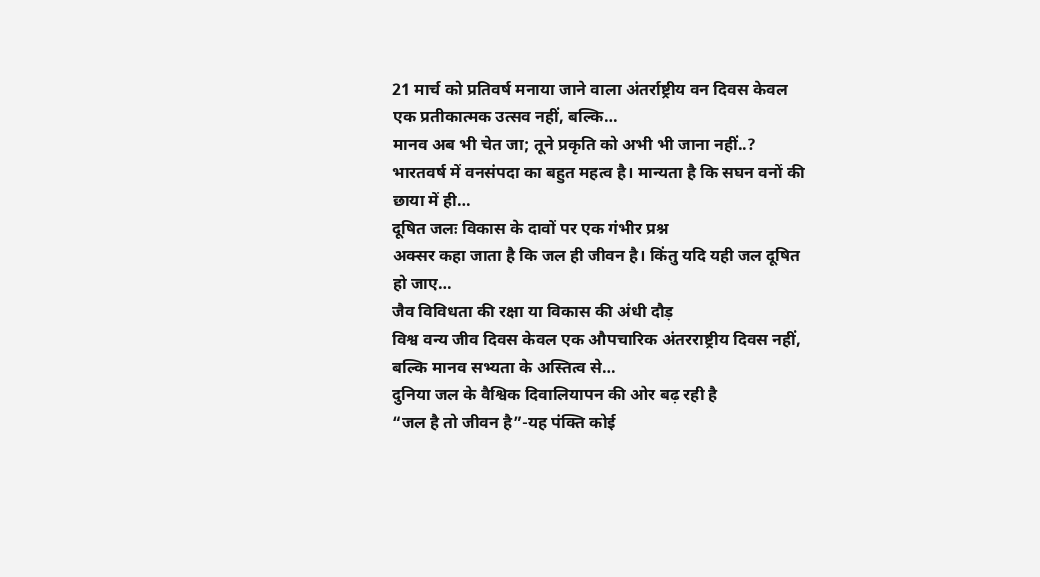21 मार्च को प्रतिवर्ष मनाया जाने वाला अंतर्राष्ट्रीय वन दिवस केवल एक प्रतीकात्मक उत्सव नहीं, बल्कि…
मानव अब भी चेत जा; तूने प्रकृति को अभी भी जाना नहीं..?
भारतवर्ष में वनसंपदा का बहुत महत्व है। मान्यता है कि सघन वनों की छाया में ही…
दूषित जलः विकास के दावों पर एक गंभीर प्रश्न
अक्सर कहा जाता है कि जल ही जीवन है। किंतु यदि यही जल दूषित हो जाए…
जैव विविधता की रक्षा या विकास की अंधी दौड़
विश्व वन्य जीव दिवस केवल एक औपचारिक अंतरराष्ट्रीय दिवस नहीं, बल्कि मानव सभ्यता के अस्तित्व से…
दुनिया जल के वैश्विक दिवालियापन की ओर बढ़ रही है
“जल है तो जीवन है”-यह पंक्ति कोई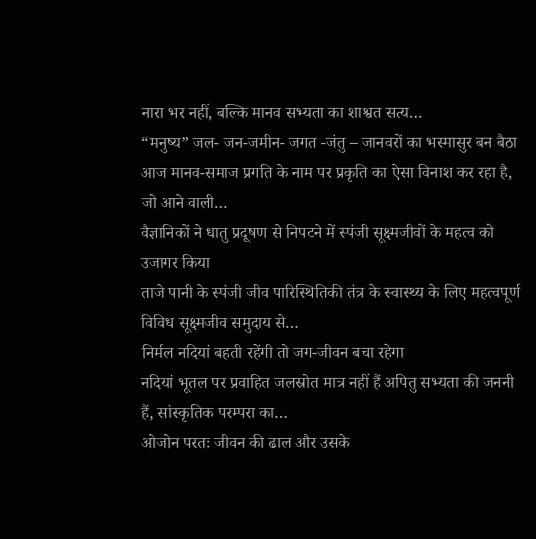नारा भर नहीं, बल्कि मानव सभ्यता का शाश्वत सत्य…
“मनुष्य” जल- जन-जमीन- जगत -जंतु – जानवरों का भस्मासुर बन बैठा
आज मानव-समाज प्रगति के नाम पर प्रकृति का ऐसा विनाश कर रहा है, जो आने वाली…
वैज्ञानिकों ने धातु प्रदूषण से निपटने में स्पंजी सूक्ष्मजीवों के महत्व को उजागर किया
ताजे पानी के स्पंजी जीव पारिस्थितिकी तंत्र के स्वास्थ्य के लिए महत्वपूर्ण विविध सूक्ष्मजीव समुदाय से…
निर्मल नदियां बहती रहेंगी तो जग-जीवन बचा रहेगा
नदियां भूतल पर प्रवाहित जलस्रोत मात्र नहीं हैं अपितु सभ्यता की जननी हैं, सांस्कृतिक परम्परा का…
ओजोन परतः जीवन की ढाल और उसके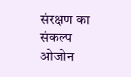संरक्षण का संकल्प
ओजोन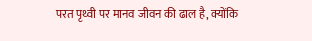परत पृथ्वी पर मानव जीवन की ढाल है, क्योंकि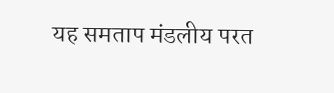यह समताप मंडलीय परत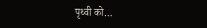पृथ्वी को…